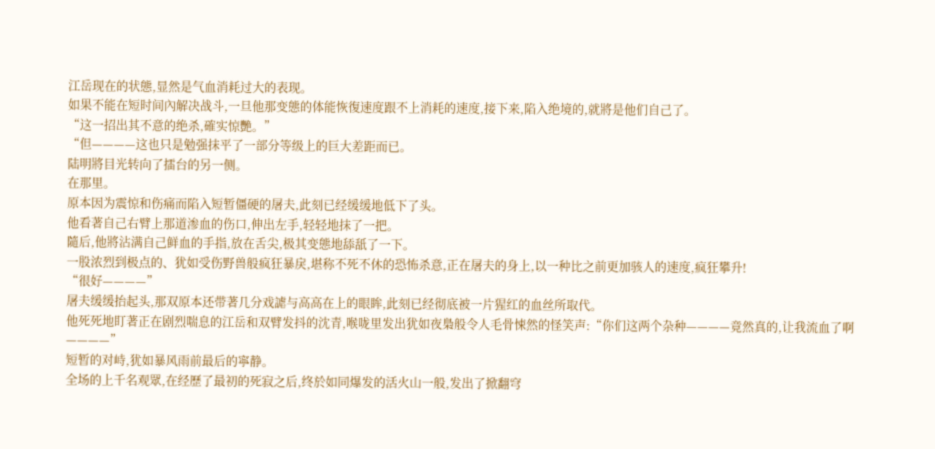江岳现在的状態,显然是气血消耗过大的表现。
如果不能在短时间內解决战斗,一旦他那变態的体能恢復速度跟不上消耗的速度,接下来,陷入绝境的,就將是他们自己了。
“这一招出其不意的绝杀,確实惊艷。”
“但————这也只是勉强抹平了一部分等级上的巨大差距而已。
陆明將目光转向了擂台的另一侧。
在那里。
原本因为震惊和伤痛而陷入短暂僵硬的屠夫,此刻已经缓缓地低下了头。
他看著自己右臂上那道渗血的伤口,伸出左手,轻轻地抹了一把。
隨后,他將沾满自己鲜血的手指,放在舌尖,极其变態地舔舐了一下。
一股浓烈到极点的、犹如受伤野兽般疯狂暴戾,堪称不死不休的恐怖杀意,正在屠夫的身上,以一种比之前更加骇人的速度,疯狂攀升!
“很好————”
屠夫缓缓抬起头,那双原本还带著几分戏謔与高高在上的眼眸,此刻已经彻底被一片猩红的血丝所取代。
他死死地盯著正在剧烈喘息的江岳和双臂发抖的沈青,喉咙里发出犹如夜梟般令人毛骨悚然的怪笑声:“你们这两个杂种————竟然真的,让我流血了啊————”
短暂的对峙,犹如暴风雨前最后的寧静。
全场的上千名观眾,在经歷了最初的死寂之后,终於如同爆发的活火山一般,发出了掀翻穹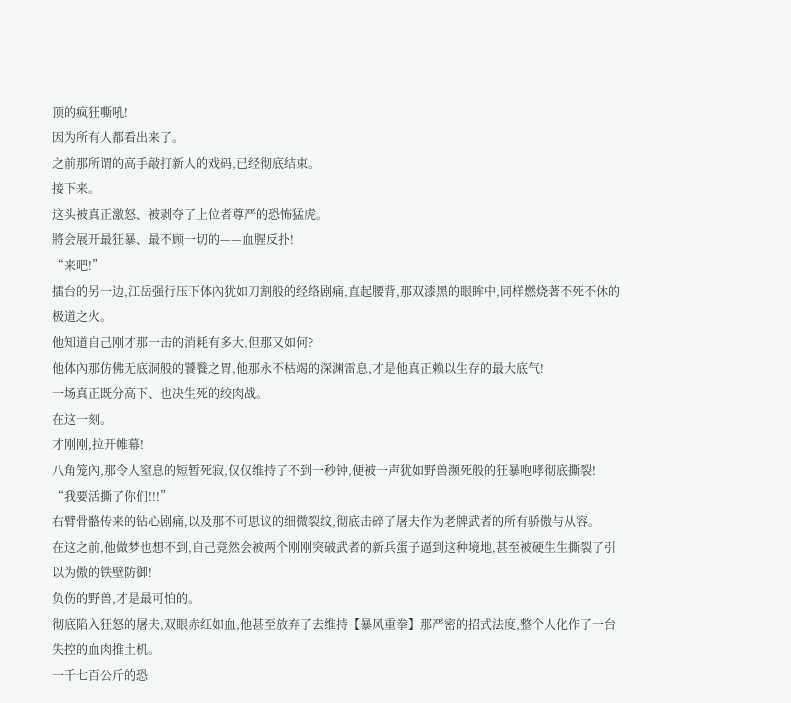顶的疯狂嘶吼!
因为所有人都看出来了。
之前那所谓的高手敲打新人的戏码,已经彻底结束。
接下来。
这头被真正激怒、被剥夺了上位者尊严的恐怖猛虎。
將会展开最狂暴、最不顾一切的——血腥反扑!
“来吧!”
擂台的另一边,江岳强行压下体內犹如刀割般的经络剧痛,直起腰背,那双漆黑的眼眸中,同样燃烧著不死不休的极道之火。
他知道自己刚才那一击的消耗有多大,但那又如何?
他体內那仿佛无底洞般的饕餮之胃,他那永不枯竭的深渊雷息,才是他真正赖以生存的最大底气!
一场真正既分高下、也决生死的绞肉战。
在这一刻。
才刚刚,拉开帷幕!
八角笼內,那令人窒息的短暂死寂,仅仅维持了不到一秒钟,便被一声犹如野兽濒死般的狂暴咆哮彻底撕裂!
“我要活撕了你们!!!”
右臂骨骼传来的钻心剧痛,以及那不可思议的细微裂纹,彻底击碎了屠夫作为老牌武者的所有骄傲与从容。
在这之前,他做梦也想不到,自己竟然会被两个刚刚突破武者的新兵蛋子逼到这种境地,甚至被硬生生撕裂了引以为傲的铁壁防御!
负伤的野兽,才是最可怕的。
彻底陷入狂怒的屠夫,双眼赤红如血,他甚至放弃了去维持【暴风重拳】那严密的招式法度,整个人化作了一台失控的血肉推土机。
一千七百公斤的恐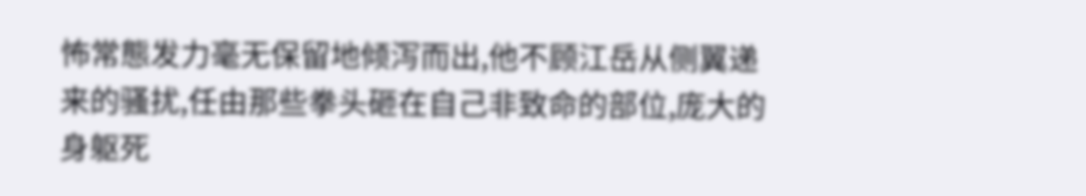怖常態发力毫无保留地倾泻而出,他不顾江岳从侧翼递来的骚扰,任由那些拳头砸在自己非致命的部位,庞大的身躯死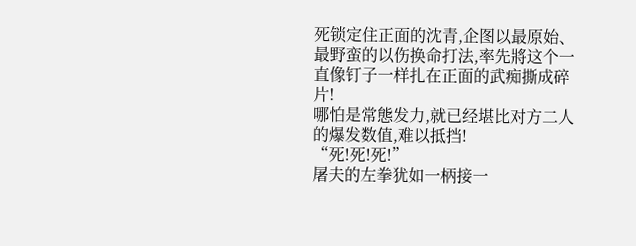死锁定住正面的沈青,企图以最原始、最野蛮的以伤换命打法,率先將这个一直像钉子一样扎在正面的武痴撕成碎片!
哪怕是常態发力,就已经堪比对方二人的爆发数值,难以抵挡!
“死!死!死!”
屠夫的左拳犹如一柄接一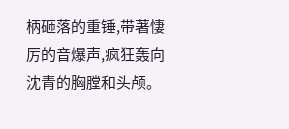柄砸落的重锤,带著悽厉的音爆声,疯狂轰向沈青的胸膛和头颅。